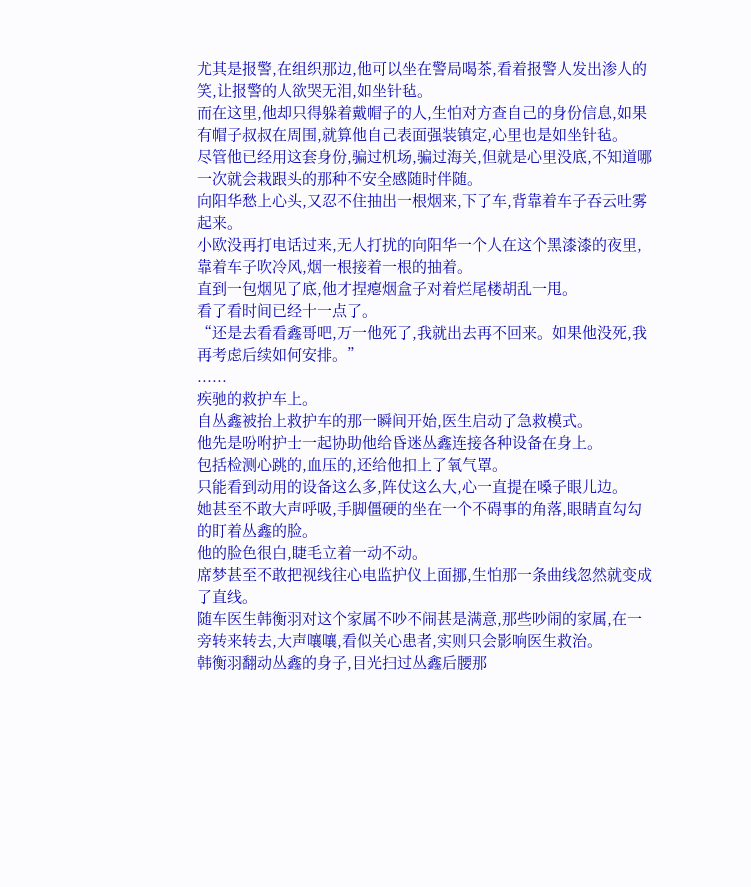尤其是报警,在组织那边,他可以坐在警局喝茶,看着报警人发出渗人的笑,让报警的人欲哭无泪,如坐针毡。
而在这里,他却只得躲着戴帽子的人,生怕对方查自己的身份信息,如果有帽子叔叔在周围,就算他自己表面强装镇定,心里也是如坐针毡。
尽管他已经用这套身份,骗过机场,骗过海关,但就是心里没底,不知道哪一次就会栽跟头的那种不安全感随时伴随。
向阳华愁上心头,又忍不住抽出一根烟来,下了车,背靠着车子吞云吐雾起来。
小欧没再打电话过来,无人打扰的向阳华一个人在这个黑漆漆的夜里,靠着车子吹冷风,烟一根接着一根的抽着。
直到一包烟见了底,他才捏瘪烟盒子对着烂尾楼胡乱一甩。
看了看时间已经十一点了。
“还是去看看鑫哥吧,万一他死了,我就出去再不回来。如果他没死,我再考虑后续如何安排。”
......
疾驰的救护车上。
自丛鑫被抬上救护车的那一瞬间开始,医生启动了急救模式。
他先是吩咐护士一起协助他给昏迷丛鑫连接各种设备在身上。
包括检测心跳的,血压的,还给他扣上了氧气罩。
只能看到动用的设备这么多,阵仗这么大,心一直提在嗓子眼儿边。
她甚至不敢大声呼吸,手脚僵硬的坐在一个不碍事的角落,眼睛直勾勾的盯着丛鑫的脸。
他的脸色很白,睫毛立着一动不动。
席梦甚至不敢把视线往心电监护仪上面挪,生怕那一条曲线忽然就变成了直线。
随车医生韩衡羽对这个家属不吵不闹甚是满意,那些吵闹的家属,在一旁转来转去,大声嚷嚷,看似关心患者,实则只会影响医生救治。
韩衡羽翻动丛鑫的身子,目光扫过丛鑫后腰那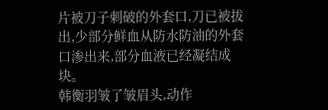片被刀子刺破的外套口,刀已被拔出,少部分鲜血从防水防油的外套口渗出来,部分血液已经凝结成块。
韩衡羽皱了皱眉头,动作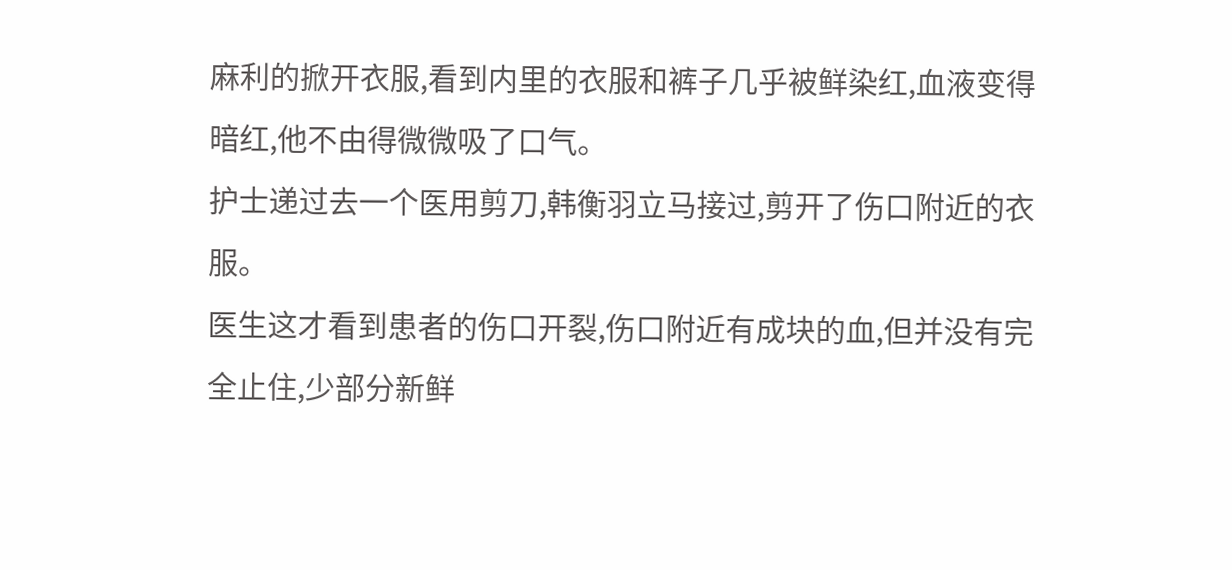麻利的掀开衣服,看到内里的衣服和裤子几乎被鲜染红,血液变得暗红,他不由得微微吸了口气。
护士递过去一个医用剪刀,韩衡羽立马接过,剪开了伤口附近的衣服。
医生这才看到患者的伤口开裂,伤口附近有成块的血,但并没有完全止住,少部分新鲜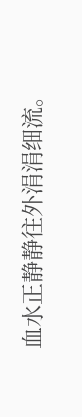血水正静静往外涓涓细流。